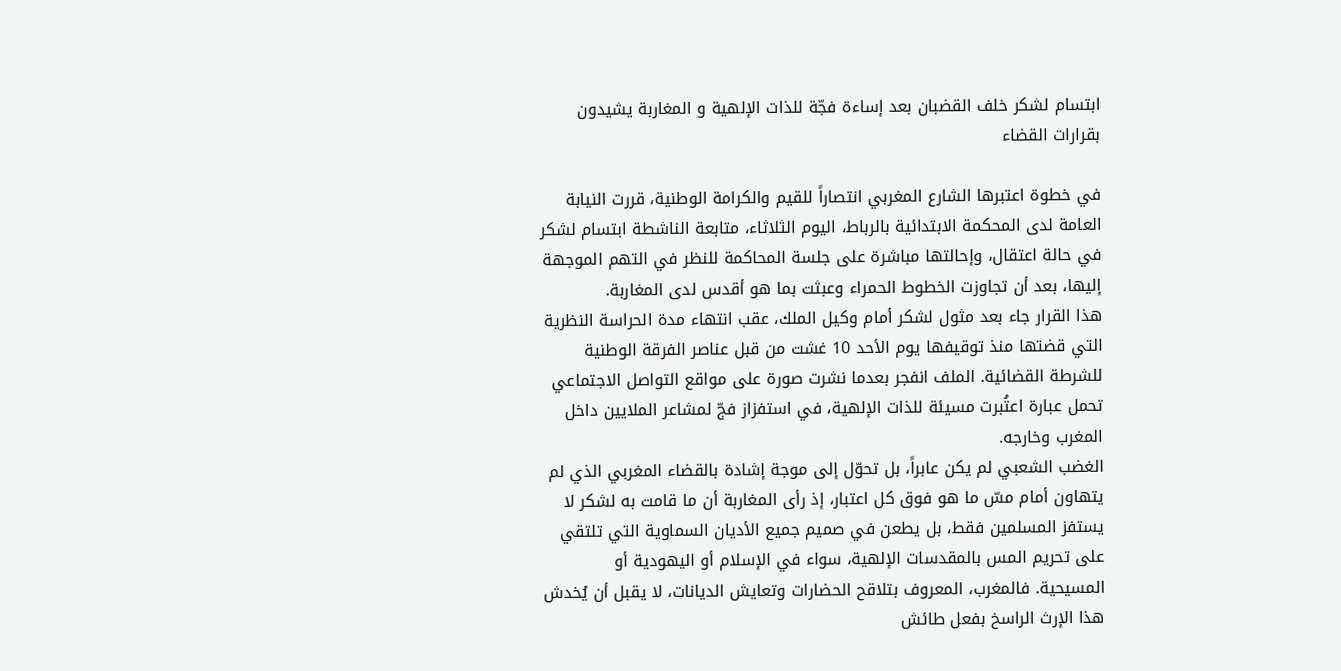ابتسام لشكر خلف القضبان بعد إساءة فجّة للذات الإلهية و المغاربة يشيدون بقرارات القضاء

في خطوة اعتبرها الشارع المغربي انتصاراً للقيم والكرامة الوطنية، قررت النيابة العامة لدى المحكمة الابتدائية بالرباط، اليوم الثلاثاء، متابعة الناشطة ابتسام لشكر في حالة اعتقال، وإحالتها مباشرة على جلسة المحاكمة للنظر في التهم الموجهة إليها، بعد أن تجاوزت الخطوط الحمراء وعبثت بما هو أقدس لدى المغاربة.
هذا القرار جاء بعد مثول لشكر أمام وكيل الملك، عقب انتهاء مدة الحراسة النظرية التي قضتها منذ توقيفها يوم الأحد 10 غشت من قبل عناصر الفرقة الوطنية للشرطة القضائية. الملف انفجر بعدما نشرت صورة على مواقع التواصل الاجتماعي تحمل عبارة اعتُبرت مسيئة للذات الإلهية، في استفزاز فجّ لمشاعر الملايين داخل المغرب وخارجه.
الغضب الشعبي لم يكن عابراً، بل تحوّل إلى موجة إشادة بالقضاء المغربي الذي لم يتهاون أمام مسّ ما هو فوق كل اعتبار، إذ رأى المغاربة أن ما قامت به لشكر لا يستفز المسلمين فقط، بل يطعن في صميم جميع الأديان السماوية التي تلتقي على تحريم المس بالمقدسات الإلهية، سواء في الإسلام أو اليهودية أو المسيحية. فالمغرب، المعروف بتلاقح الحضارات وتعايش الديانات، لا يقبل أن يُخدش هذا الإرث الراسخ بفعل طائش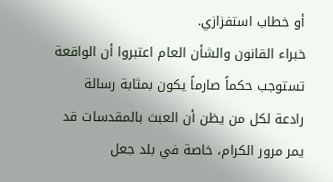أو خطاب استفزازي.
خبراء القانون والشأن العام اعتبروا أن الواقعة تستوجب حكماً صارماً يكون بمثابة رسالة رادعة لكل من يظن أن العبث بالمقدسات قد يمر مرور الكرام، خاصة في بلد جعل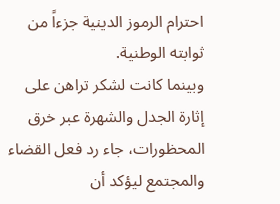احترام الرموز الدينية جزءاً من ثوابته الوطنية.
وبينما كانت لشكر تراهن على إثارة الجدل والشهرة عبر خرق المحظورات، جاء رد فعل القضاء والمجتمع ليؤكد أن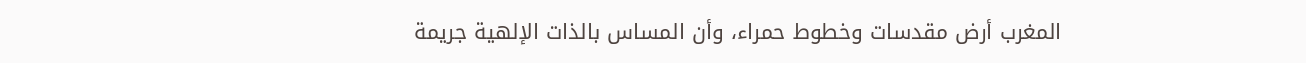المغرب أرض مقدسات وخطوط حمراء، وأن المساس بالذات الإلهية جريمة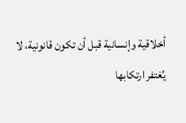أخلاقية وإنسانية قبل أن تكون قانونية، لا يُغتفر ارتكابها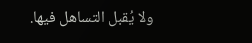ولا يُقبل التساهل فيها.